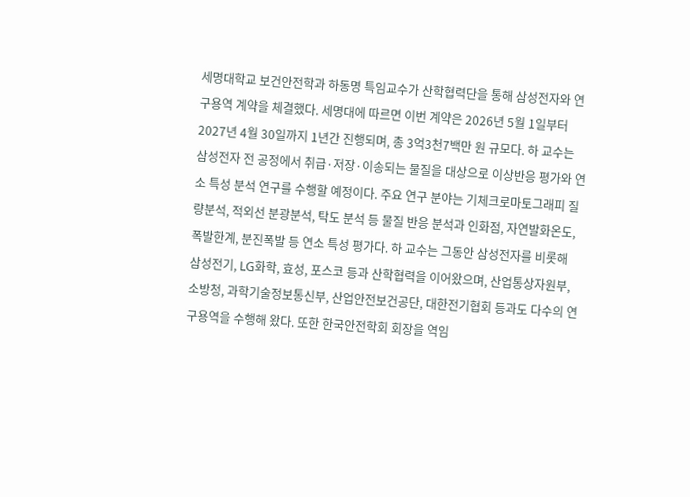세명대학교 보건안전학과 하동명 특임교수가 산학협력단을 통해 삼성전자와 연구용역 계약을 체결했다. 세명대에 따르면 이번 계약은 2026년 5월 1일부터 2027년 4월 30일까지 1년간 진행되며, 총 3억3천7백만 원 규모다. 하 교수는 삼성전자 전 공정에서 취급·저장·이송되는 물질을 대상으로 이상반응 평가와 연소 특성 분석 연구를 수행할 예정이다. 주요 연구 분야는 기체크로마토그래피 질량분석, 적외선 분광분석, 탁도 분석 등 물질 반응 분석과 인화점, 자연발화온도, 폭발한계, 분진폭발 등 연소 특성 평가다. 하 교수는 그동안 삼성전자를 비롯해 삼성전기, LG화학, 효성, 포스코 등과 산학협력을 이어왔으며, 산업통상자원부, 소방청, 과학기술정보통신부, 산업안전보건공단, 대한전기협회 등과도 다수의 연구용역을 수행해 왔다. 또한 한국안전학회 회장을 역임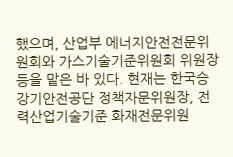했으며, 산업부 에너지안전전문위원회와 가스기술기준위원회 위원장 등을 맡은 바 있다. 현재는 한국승강기안전공단 정책자문위원장, 전력산업기술기준 화재전문위원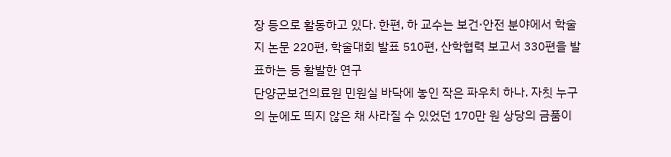장 등으로 활동하고 있다. 한편, 하 교수는 보건·안전 분야에서 학술지 논문 220편, 학술대회 발표 510편, 산학협력 보고서 330편을 발표하는 등 활발한 연구
단양군보건의료원 민원실 바닥에 놓인 작은 파우치 하나. 자칫 누구의 눈에도 띄지 않은 채 사라질 수 있었던 170만 원 상당의 금품이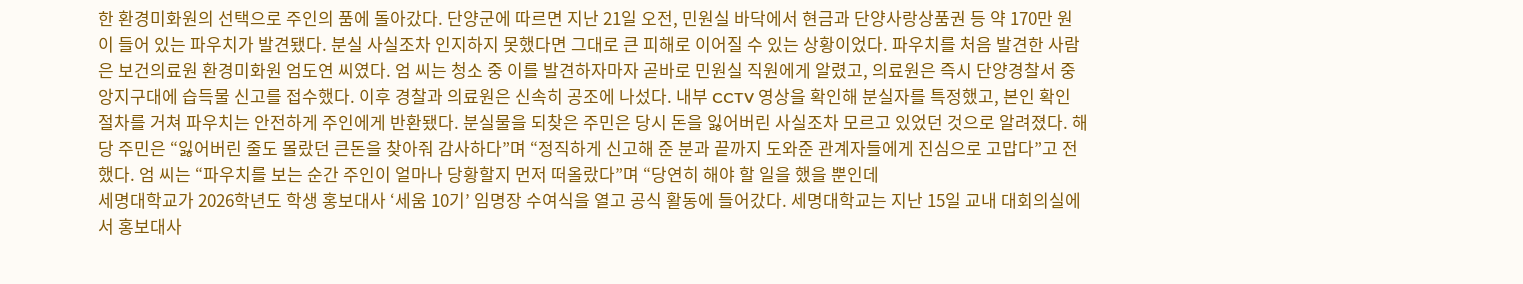한 환경미화원의 선택으로 주인의 품에 돌아갔다. 단양군에 따르면 지난 21일 오전, 민원실 바닥에서 현금과 단양사랑상품권 등 약 170만 원이 들어 있는 파우치가 발견됐다. 분실 사실조차 인지하지 못했다면 그대로 큰 피해로 이어질 수 있는 상황이었다. 파우치를 처음 발견한 사람은 보건의료원 환경미화원 엄도연 씨였다. 엄 씨는 청소 중 이를 발견하자마자 곧바로 민원실 직원에게 알렸고, 의료원은 즉시 단양경찰서 중앙지구대에 습득물 신고를 접수했다. 이후 경찰과 의료원은 신속히 공조에 나섰다. 내부 CCTV 영상을 확인해 분실자를 특정했고, 본인 확인 절차를 거쳐 파우치는 안전하게 주인에게 반환됐다. 분실물을 되찾은 주민은 당시 돈을 잃어버린 사실조차 모르고 있었던 것으로 알려졌다. 해당 주민은 “잃어버린 줄도 몰랐던 큰돈을 찾아줘 감사하다”며 “정직하게 신고해 준 분과 끝까지 도와준 관계자들에게 진심으로 고맙다”고 전했다. 엄 씨는 “파우치를 보는 순간 주인이 얼마나 당황할지 먼저 떠올랐다”며 “당연히 해야 할 일을 했을 뿐인데
세명대학교가 2026학년도 학생 홍보대사 ‘세움 10기’ 임명장 수여식을 열고 공식 활동에 들어갔다. 세명대학교는 지난 15일 교내 대회의실에서 홍보대사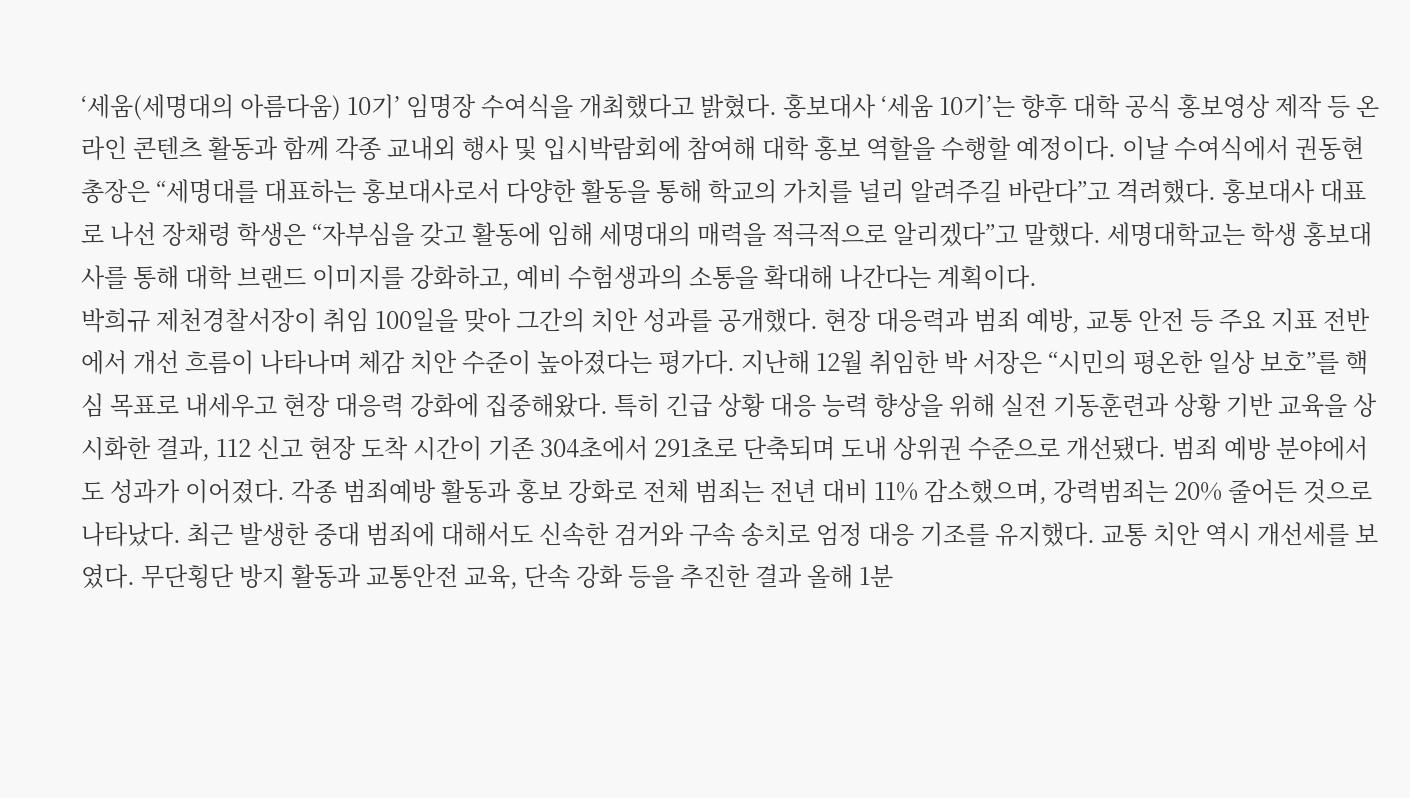‘세움(세명대의 아름다움) 10기’ 임명장 수여식을 개최했다고 밝혔다. 홍보대사 ‘세움 10기’는 향후 대학 공식 홍보영상 제작 등 온라인 콘텐츠 활동과 함께 각종 교내외 행사 및 입시박람회에 참여해 대학 홍보 역할을 수행할 예정이다. 이날 수여식에서 권동현 총장은 “세명대를 대표하는 홍보대사로서 다양한 활동을 통해 학교의 가치를 널리 알려주길 바란다”고 격려했다. 홍보대사 대표로 나선 장채령 학생은 “자부심을 갖고 활동에 임해 세명대의 매력을 적극적으로 알리겠다”고 말했다. 세명대학교는 학생 홍보대사를 통해 대학 브랜드 이미지를 강화하고, 예비 수험생과의 소통을 확대해 나간다는 계획이다.
박희규 제천경찰서장이 취임 100일을 맞아 그간의 치안 성과를 공개했다. 현장 대응력과 범죄 예방, 교통 안전 등 주요 지표 전반에서 개선 흐름이 나타나며 체감 치안 수준이 높아졌다는 평가다. 지난해 12월 취임한 박 서장은 “시민의 평온한 일상 보호”를 핵심 목표로 내세우고 현장 대응력 강화에 집중해왔다. 특히 긴급 상황 대응 능력 향상을 위해 실전 기동훈련과 상황 기반 교육을 상시화한 결과, 112 신고 현장 도착 시간이 기존 304초에서 291초로 단축되며 도내 상위권 수준으로 개선됐다. 범죄 예방 분야에서도 성과가 이어졌다. 각종 범죄예방 활동과 홍보 강화로 전체 범죄는 전년 대비 11% 감소했으며, 강력범죄는 20% 줄어든 것으로 나타났다. 최근 발생한 중대 범죄에 대해서도 신속한 검거와 구속 송치로 엄정 대응 기조를 유지했다. 교통 치안 역시 개선세를 보였다. 무단횡단 방지 활동과 교통안전 교육, 단속 강화 등을 추진한 결과 올해 1분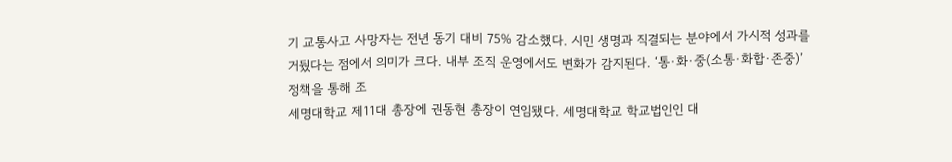기 교통사고 사망자는 전년 동기 대비 75% 감소했다. 시민 생명과 직결되는 분야에서 가시적 성과를 거뒀다는 점에서 의미가 크다. 내부 조직 운영에서도 변화가 감지된다. ‘통·화·중(소통·화합·존중)’ 정책을 통해 조
세명대학교 제11대 총장에 권동현 총장이 연임됐다. 세명대학교 학교법인인 대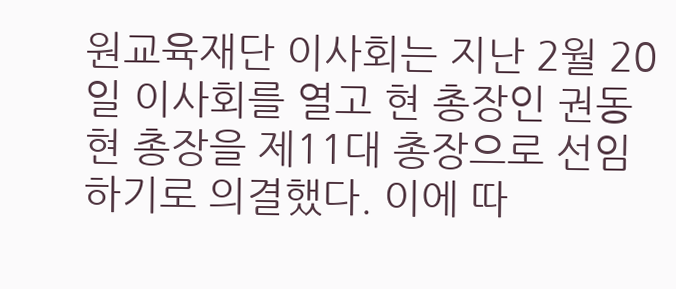원교육재단 이사회는 지난 2월 20일 이사회를 열고 현 총장인 권동현 총장을 제11대 총장으로 선임하기로 의결했다. 이에 따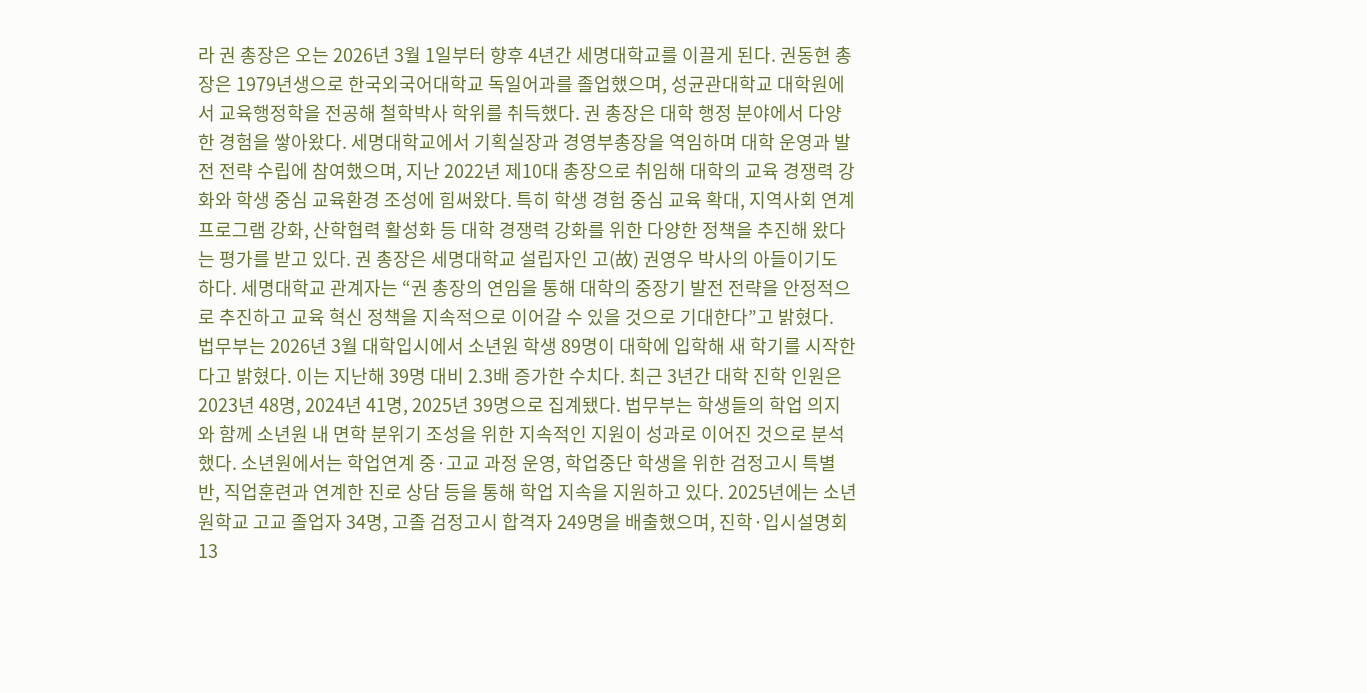라 권 총장은 오는 2026년 3월 1일부터 향후 4년간 세명대학교를 이끌게 된다. 권동현 총장은 1979년생으로 한국외국어대학교 독일어과를 졸업했으며, 성균관대학교 대학원에서 교육행정학을 전공해 철학박사 학위를 취득했다. 권 총장은 대학 행정 분야에서 다양한 경험을 쌓아왔다. 세명대학교에서 기획실장과 경영부총장을 역임하며 대학 운영과 발전 전략 수립에 참여했으며, 지난 2022년 제10대 총장으로 취임해 대학의 교육 경쟁력 강화와 학생 중심 교육환경 조성에 힘써왔다. 특히 학생 경험 중심 교육 확대, 지역사회 연계 프로그램 강화, 산학협력 활성화 등 대학 경쟁력 강화를 위한 다양한 정책을 추진해 왔다는 평가를 받고 있다. 권 총장은 세명대학교 설립자인 고(故) 권영우 박사의 아들이기도 하다. 세명대학교 관계자는 “권 총장의 연임을 통해 대학의 중장기 발전 전략을 안정적으로 추진하고 교육 혁신 정책을 지속적으로 이어갈 수 있을 것으로 기대한다”고 밝혔다.
법무부는 2026년 3월 대학입시에서 소년원 학생 89명이 대학에 입학해 새 학기를 시작한다고 밝혔다. 이는 지난해 39명 대비 2.3배 증가한 수치다. 최근 3년간 대학 진학 인원은 2023년 48명, 2024년 41명, 2025년 39명으로 집계됐다. 법무부는 학생들의 학업 의지와 함께 소년원 내 면학 분위기 조성을 위한 지속적인 지원이 성과로 이어진 것으로 분석했다. 소년원에서는 학업연계 중·고교 과정 운영, 학업중단 학생을 위한 검정고시 특별반, 직업훈련과 연계한 진로 상담 등을 통해 학업 지속을 지원하고 있다. 2025년에는 소년원학교 고교 졸업자 34명, 고졸 검정고시 합격자 249명을 배출했으며, 진학·입시설명회 13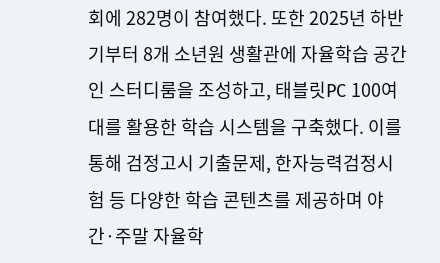회에 282명이 참여했다. 또한 2025년 하반기부터 8개 소년원 생활관에 자율학습 공간인 스터디룸을 조성하고, 태블릿PC 100여 대를 활용한 학습 시스템을 구축했다. 이를 통해 검정고시 기출문제, 한자능력검정시험 등 다양한 학습 콘텐츠를 제공하며 야간·주말 자율학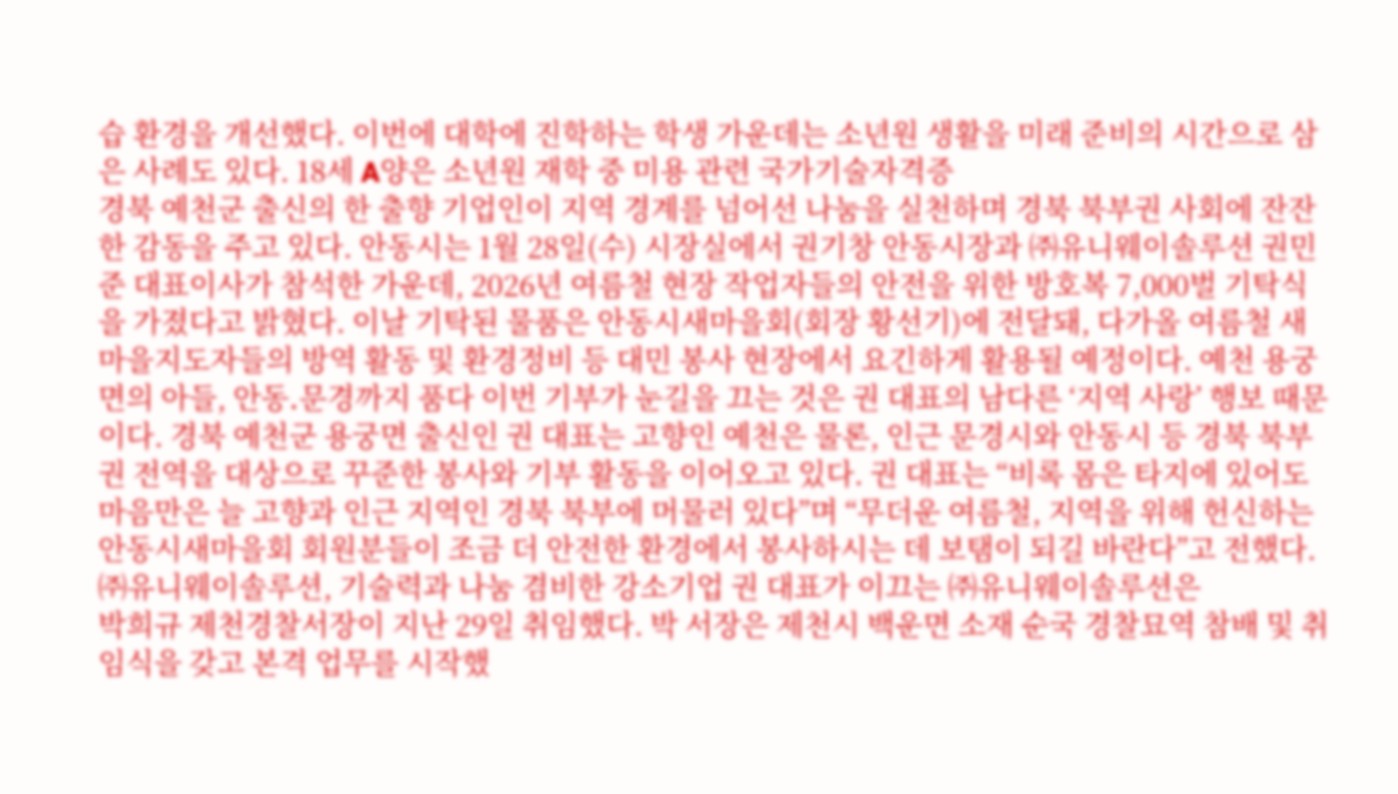습 환경을 개선했다. 이번에 대학에 진학하는 학생 가운데는 소년원 생활을 미래 준비의 시간으로 삼은 사례도 있다. 18세 A양은 소년원 재학 중 미용 관련 국가기술자격증
경북 예천군 출신의 한 출향 기업인이 지역 경계를 넘어선 나눔을 실천하며 경북 북부권 사회에 잔잔한 감동을 주고 있다. 안동시는 1월 28일(수) 시장실에서 권기창 안동시장과 ㈜유니웨이솔루션 권민준 대표이사가 참석한 가운데, 2026년 여름철 현장 작업자들의 안전을 위한 방호복 7,000벌 기탁식을 가졌다고 밝혔다. 이날 기탁된 물품은 안동시새마을회(회장 황선기)에 전달돼, 다가올 여름철 새마을지도자들의 방역 활동 및 환경정비 등 대민 봉사 현장에서 요긴하게 활용될 예정이다. 예천 용궁면의 아들, 안동․문경까지 품다 이번 기부가 눈길을 끄는 것은 권 대표의 남다른 ‘지역 사랑’ 행보 때문이다. 경북 예천군 용궁면 출신인 권 대표는 고향인 예천은 물론, 인근 문경시와 안동시 등 경북 북부권 전역을 대상으로 꾸준한 봉사와 기부 활동을 이어오고 있다. 권 대표는 “비록 몸은 타지에 있어도 마음만은 늘 고향과 인근 지역인 경북 북부에 머물러 있다”며 “무더운 여름철, 지역을 위해 헌신하는 안동시새마을회 회원분들이 조금 더 안전한 환경에서 봉사하시는 데 보탬이 되길 바란다”고 전했다. ㈜유니웨이솔루션, 기술력과 나눔 겸비한 강소기업 권 대표가 이끄는 ㈜유니웨이솔루션은
박희규 제천경찰서장이 지난 29일 취임했다. 박 서장은 제천시 백운면 소재 순국 경찰묘역 참배 및 취임식을 갖고 본격 업무를 시작했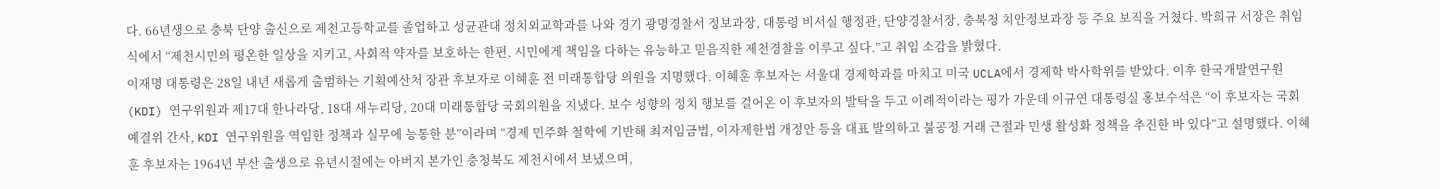다. 66년생으로 충북 단양 출신으로 제천고등학교를 졸업하고 성균관대 정치외교학과를 나와 경기 광명경찰서 정보과장, 대통령 비서실 행정관, 단양경찰서장, 충북청 치안정보과장 등 주요 보직을 거쳤다. 박희규 서장은 취임식에서 “제천시민의 평온한 일상을 지키고, 사회적 약자를 보호하는 한편, 시민에게 책임을 다하는 유능하고 믿음직한 제천경찰을 이루고 싶다.”고 취임 소감을 밝혔다.
이재명 대통령은 28일 내년 새롭게 출범하는 기획예산처 장관 후보자로 이혜훈 전 미래통합당 의원을 지명했다. 이혜훈 후보자는 서울대 경제학과를 마치고 미국 UCLA에서 경제학 박사학위를 받았다. 이후 한국개발연구원(KDI) 연구위원과 제17대 한나라당, 18대 새누리당, 20대 미래통합당 국회의원을 지냈다. 보수 성향의 정치 행보를 걸어온 이 후보자의 발탁을 두고 이례적이라는 평가 가운데 이규연 대통령실 홍보수석은 “이 후보자는 국회 예결위 간사, KDI 연구위원을 역임한 정책과 실무에 능통한 분”이라며 “경제 민주화 철학에 기반해 최저임금법, 이자제한법 개정안 등을 대표 발의하고 불공정 거래 근절과 민생 활성화 정책을 추진한 바 있다”고 설명했다. 이혜훈 후보자는 1964년 부산 출생으로 유년시절에는 아버지 본가인 충청북도 제천시에서 보냈으며,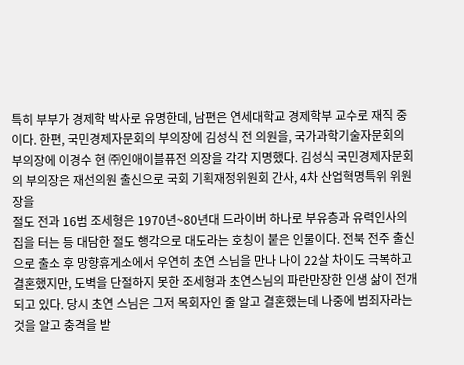특히 부부가 경제학 박사로 유명한데, 남편은 연세대학교 경제학부 교수로 재직 중이다. 한편, 국민경제자문회의 부의장에 김성식 전 의원을, 국가과학기술자문회의 부의장에 이경수 현 ㈜인애이블퓨전 의장을 각각 지명했다. 김성식 국민경제자문회의 부의장은 재선의원 출신으로 국회 기획재정위원회 간사, 4차 산업혁명특위 위원장을
절도 전과 16범 조세형은 1970년~80년대 드라이버 하나로 부유층과 유력인사의 집을 터는 등 대담한 절도 행각으로 대도라는 호칭이 붙은 인물이다. 전북 전주 출신으로 출소 후 망향휴게소에서 우연히 초연 스님을 만나 나이 22살 차이도 극복하고 결혼했지만, 도벽을 단절하지 못한 조세형과 초연스님의 파란만장한 인생 삶이 전개되고 있다. 당시 초연 스님은 그저 목회자인 줄 알고 결혼했는데 나중에 범죄자라는 것을 알고 충격을 받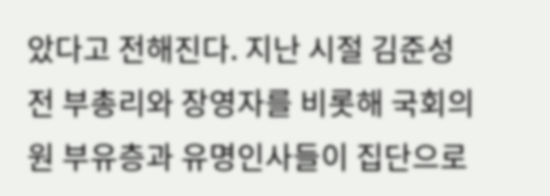았다고 전해진다. 지난 시절 김준성 전 부총리와 장영자를 비롯해 국회의원 부유층과 유명인사들이 집단으로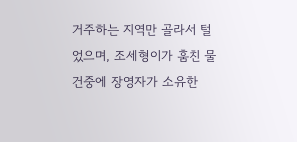거주하는 지역만 골라서 털었으며, 조세형이가 훔친 물건중에 장영자가 소유한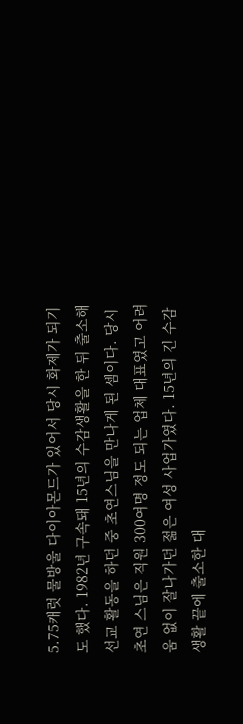5.75캐럿 물방울 다이아몬드가 있어서 당시 화제가 되기도 했다. 1982년 구속돼 15년의 수감생활을 한 뒤 출소해 선교 활동을 하던 중 초연스님을 만나게 된 셈이다. 당시 초연 스님은 직원 300여명 정도 되는 업체 대표였고 어려움 없이 잘나가던 젊은 여성 사업가였다. 15년의 긴 수감생활 끝에 출소한 대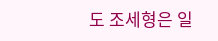도 조세형은 일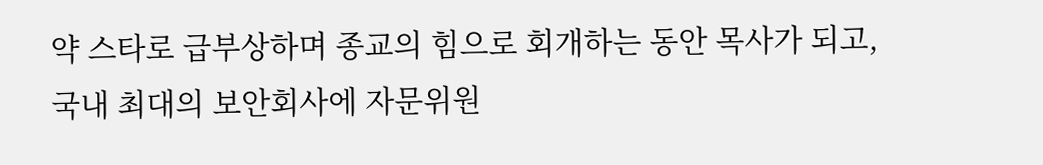약 스타로 급부상하며 종교의 힘으로 회개하는 동안 목사가 되고, 국내 최대의 보안회사에 자문위원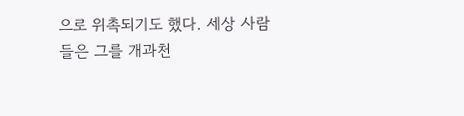으로 위촉되기도 했다. 세상 사람들은 그를 개과천